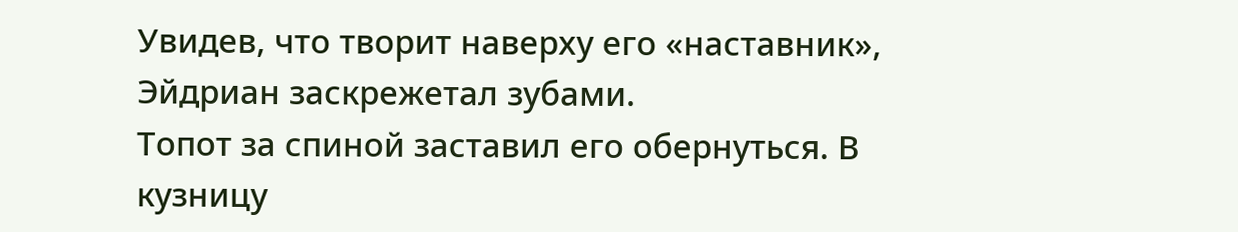Увидев, что творит наверху его «наставник», Эйдриан заскрежетал зубами.
Топот за спиной заставил его обернуться. В кузницу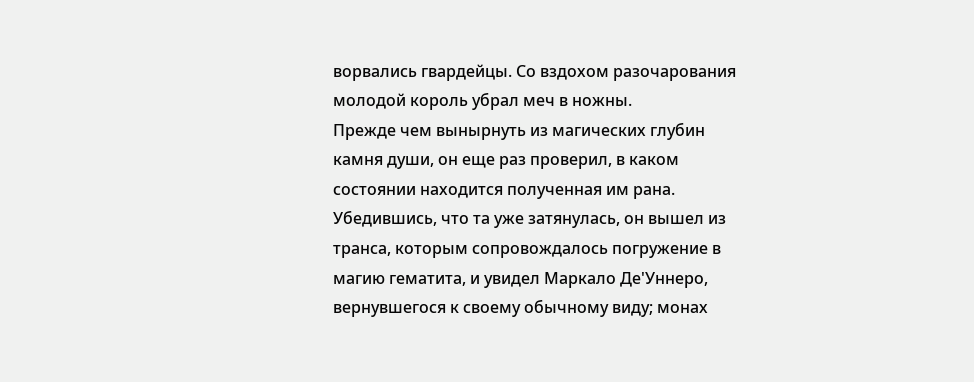ворвались гвардейцы. Со вздохом разочарования молодой король убрал меч в ножны.
Прежде чем вынырнуть из магических глубин камня души, он еще раз проверил, в каком состоянии находится полученная им рана. Убедившись, что та уже затянулась, он вышел из транса, которым сопровождалось погружение в магию гематита, и увидел Маркало Де'Уннеро, вернувшегося к своему обычному виду; монах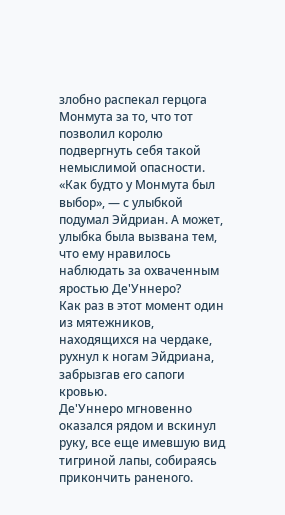злобно распекал герцога Монмута за то, что тот позволил королю подвергнуть себя такой немыслимой опасности.
«Как будто у Монмута был выбор», — с улыбкой подумал Эйдриан. А может, улыбка была вызвана тем, что ему нравилось наблюдать за охваченным яростью Де'Уннеро?
Как раз в этот момент один из мятежников, находящихся на чердаке, рухнул к ногам Эйдриана, забрызгав его сапоги кровью.
Де'Уннеро мгновенно оказался рядом и вскинул руку, все еще имевшую вид тигриной лапы, собираясь прикончить раненого.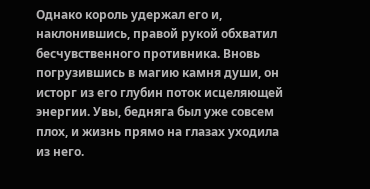Однако король удержал его и, наклонившись, правой рукой обхватил бесчувственного противника. Вновь погрузившись в магию камня души, он исторг из его глубин поток исцеляющей энергии. Увы, бедняга был уже совсем плох, и жизнь прямо на глазах уходила из него.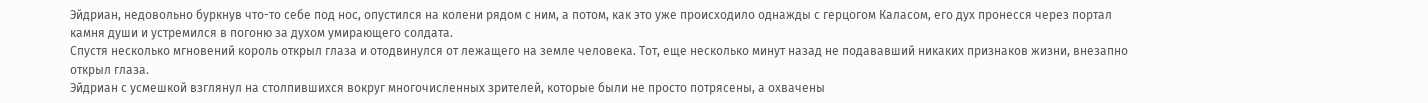Эйдриан, недовольно буркнув что-то себе под нос, опустился на колени рядом с ним, а потом, как это уже происходило однажды с герцогом Каласом, его дух пронесся через портал камня души и устремился в погоню за духом умирающего солдата.
Спустя несколько мгновений король открыл глаза и отодвинулся от лежащего на земле человека. Тот, еще несколько минут назад не подававший никаких признаков жизни, внезапно открыл глаза.
Эйдриан с усмешкой взглянул на столпившихся вокруг многочисленных зрителей, которые были не просто потрясены, а охвачены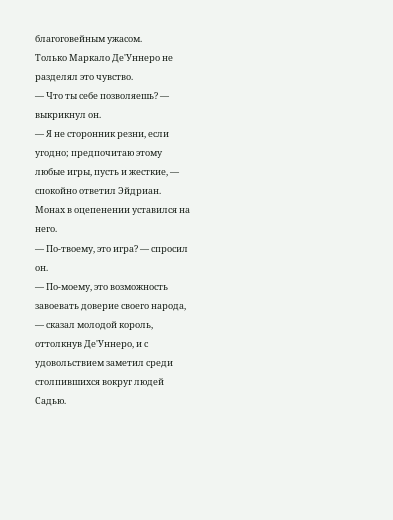благоговейным ужасом.
Только Маркало Де'Уннеро не разделял это чувство.
— Что ты себе позволяешь? — выкрикнул он.
— Я не сторонник резни, если угодно; предпочитаю этому любые игры, пусть и жесткие, — спокойно ответил Эйдриан.
Монах в оцепенении уставился на него.
— По-твоему, это игра? — спросил он.
— По-моему, это возможность завоевать доверие своего народа, — сказал молодой король, оттолкнув Де'Уннеро, и с удовольствием заметил среди столпившихся вокруг людей Садью.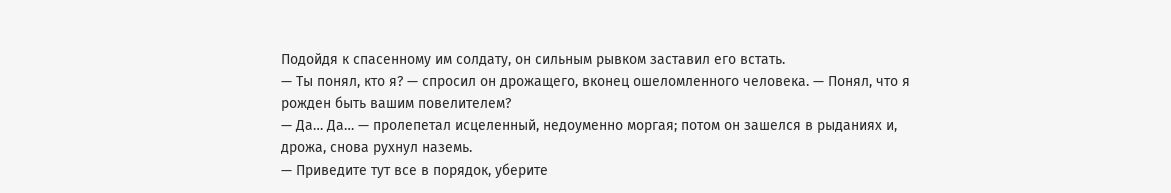Подойдя к спасенному им солдату, он сильным рывком заставил его встать.
— Ты понял, кто я? — спросил он дрожащего, вконец ошеломленного человека. — Понял, что я рожден быть вашим повелителем?
— Да… Да… — пролепетал исцеленный, недоуменно моргая; потом он зашелся в рыданиях и, дрожа, снова рухнул наземь.
— Приведите тут все в порядок, уберите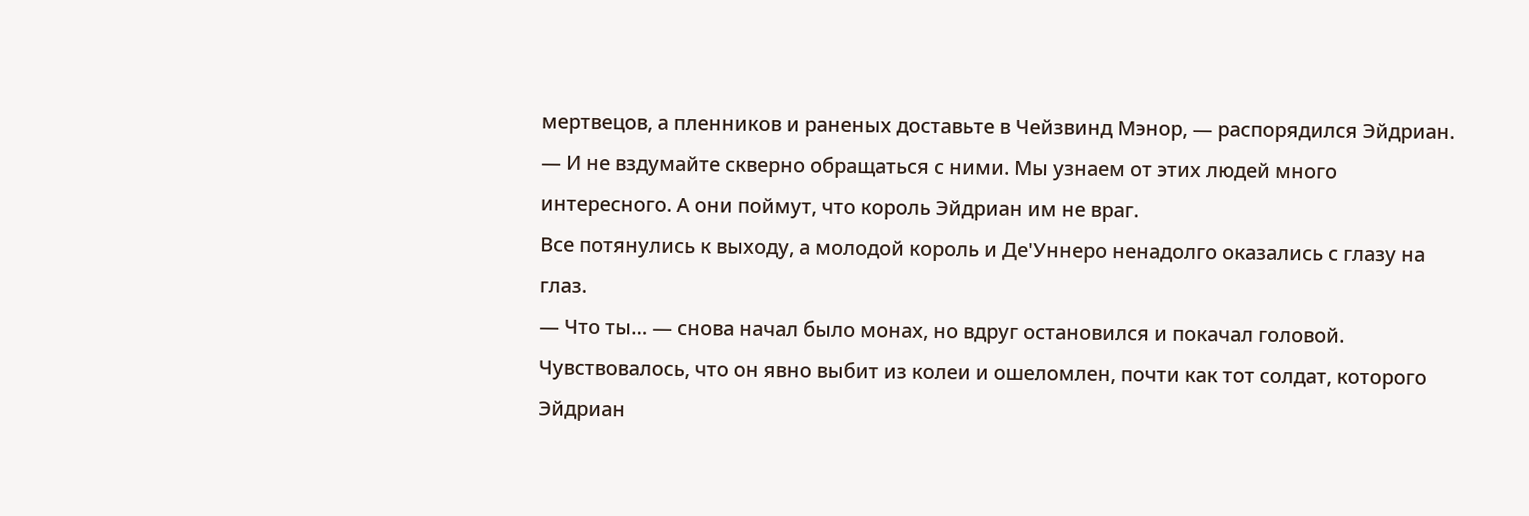мертвецов, а пленников и раненых доставьте в Чейзвинд Мэнор, — распорядился Эйдриан. — И не вздумайте скверно обращаться с ними. Мы узнаем от этих людей много интересного. А они поймут, что король Эйдриан им не враг.
Все потянулись к выходу, а молодой король и Де'Уннеро ненадолго оказались с глазу на глаз.
— Что ты… — снова начал было монах, но вдруг остановился и покачал головой.
Чувствовалось, что он явно выбит из колеи и ошеломлен, почти как тот солдат, которого Эйдриан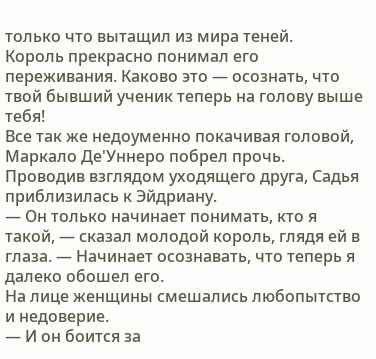только что вытащил из мира теней.
Король прекрасно понимал его переживания. Каково это — осознать, что твой бывший ученик теперь на голову выше тебя!
Все так же недоуменно покачивая головой, Маркало Де'Уннеро побрел прочь.
Проводив взглядом уходящего друга, Садья приблизилась к Эйдриану.
— Он только начинает понимать, кто я такой, — сказал молодой король, глядя ей в глаза. — Начинает осознавать, что теперь я далеко обошел его.
На лице женщины смешались любопытство и недоверие.
— И он боится за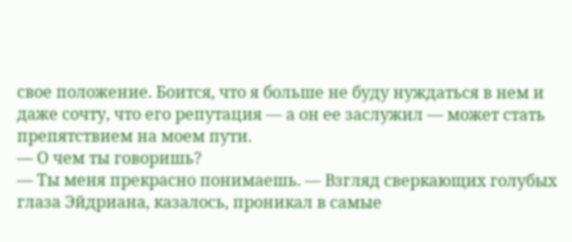свое положение. Боится, что я больше не буду нуждаться в нем и даже сочту, что его репутация — а он ее заслужил — может стать препятствием на моем пути.
— О чем ты говоришь?
— Ты меня прекрасно понимаешь. — Взгляд сверкающих голубых глаза Эйдриана, казалось, проникал в самые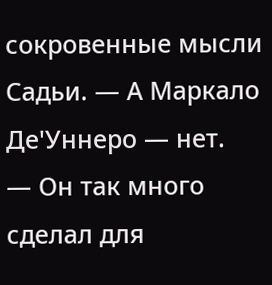сокровенные мысли Садьи. — А Маркало Де'Уннеро — нет.
— Он так много сделал для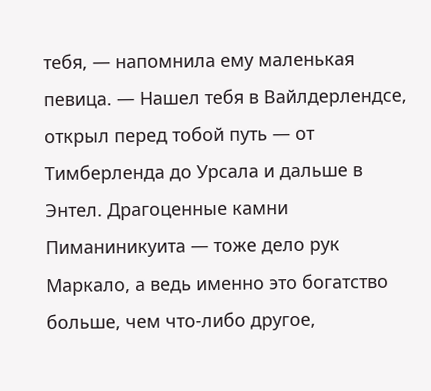тебя, — напомнила ему маленькая певица. — Нашел тебя в Вайлдерлендсе, открыл перед тобой путь — от Тимберленда до Урсала и дальше в Энтел. Драгоценные камни Пиманиникуита — тоже дело рук Маркало, а ведь именно это богатство больше, чем что-либо другое,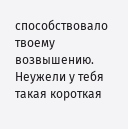способствовало твоему возвышению. Неужели у тебя такая короткая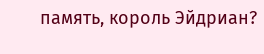память, король Эйдриан?